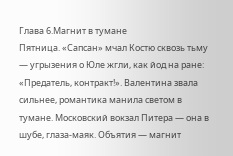Глава 6.Магнит в тумане
Пятница. «Сапсан» мчал Костю сквозь тьму — угрызения о Юле жгли, как йод на ране: «Предатель, контракт!». Валентина звала сильнее, романтика манила светом в тумане. Московский вокзал Питера — она в шубе, глаза-маяк. Объятия — магнит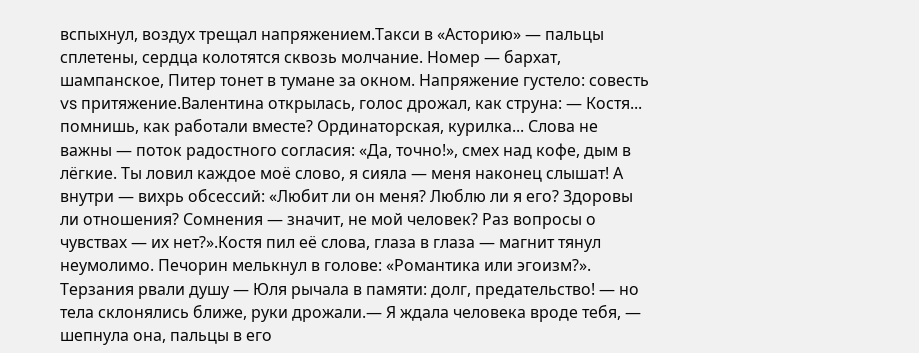вспыхнул, воздух трещал напряжением.Такси в «Асторию» — пальцы сплетены, сердца колотятся сквозь молчание. Номер — бархат, шампанское, Питер тонет в тумане за окном. Напряжение густело: совесть vs притяжение.Валентина открылась, голос дрожал, как струна: — Костя... помнишь, как работали вместе? Ординаторская, курилка... Слова не важны — поток радостного согласия: «Да, точно!», смех над кофе, дым в лёгкие. Ты ловил каждое моё слово, я сияла — меня наконец слышат! А внутри — вихрь обсессий: «Любит ли он меня? Люблю ли я его? Здоровы ли отношения? Сомнения — значит, не мой человек? Раз вопросы о чувствах — их нет?».Костя пил её слова, глаза в глаза — магнит тянул неумолимо. Печорин мелькнул в голове: «Романтика или эгоизм?». Терзания рвали душу — Юля рычала в памяти: долг, предательство! — но тела склонялись ближе, руки дрожали.— Я ждала человека вроде тебя, — шепнула она, пальцы в его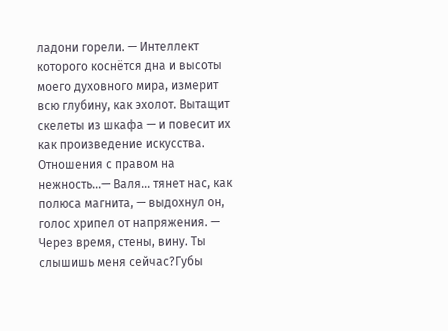ладони горели. — Интеллект которого коснётся дна и высоты моего духовного мира, измерит всю глубину, как эхолот. Вытащит скелеты из шкафа — и повесит их как произведение искусства. Отношения с правом на нежность...— Валя... тянет нас, как полюса магнита, — выдохнул он, голос хрипел от напряжения. — Через время, стены, вину. Ты слышишь меня сейчас?Губы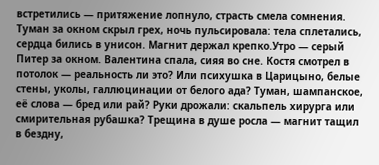встретились — притяжение лопнуло, страсть смела сомнения. Туман за окном скрыл грех, ночь пульсировала: тела сплетались, сердца бились в унисон. Магнит держал крепко.Утро — серый Питер за окном. Валентина спала, сияя во сне. Костя смотрел в потолок — реальность ли это? Или психушка в Царицыно, белые стены, уколы, галлюцинации от белого ада? Туман, шампанское, её слова — бред или рай? Руки дрожали: скальпель хирурга или смирительная рубашка? Трещина в душе росла — магнит тащил в бездну,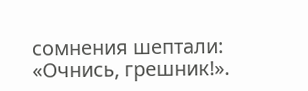сомнения шептали: «Очнись, грешник!».